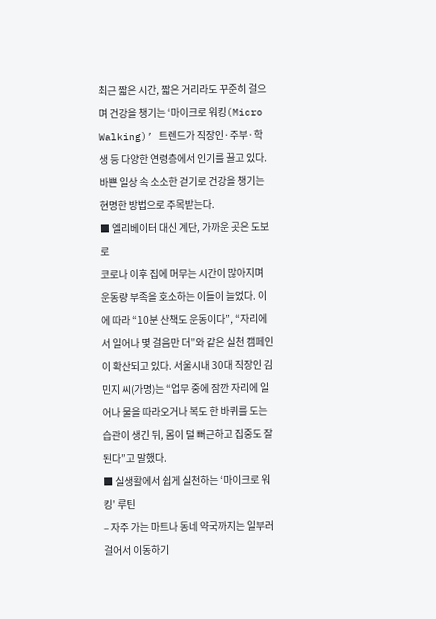최근 짧은 시간, 짧은 거리라도 꾸준히 걸으며 건강을 챙기는 ‘마이크로 워킹(Micro Walking)’ 트렌드가 직장인·주부·학생 등 다양한 연령층에서 인기를 끌고 있다. 바쁜 일상 속 소소한 걷기로 건강을 챙기는 현명한 방법으로 주목받는다.
■ 엘리베이터 대신 계단, 가까운 곳은 도보로
코로나 이후 집에 머무는 시간이 많아지며 운동량 부족을 호소하는 이들이 늘었다. 이에 따라 “10분 산책도 운동이다”, “자리에서 일어나 몇 걸음만 더”와 같은 실천 캠페인이 확산되고 있다. 서울시내 30대 직장인 김민지 씨(가명)는 “업무 중에 잠깐 자리에 일어나 물을 따라오거나 복도 한 바퀴를 도는 습관이 생긴 뒤, 몸이 덜 뻐근하고 집중도 잘 된다”고 말했다.
■ 실생활에서 쉽게 실천하는 ‘마이크로 워킹’ 루틴
– 자주 가는 마트나 동네 약국까지는 일부러 걸어서 이동하기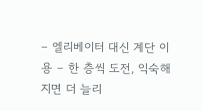– 엘리베이터 대신 계단 이용 – 한 층씩 도전, 익숙해지면 더 늘리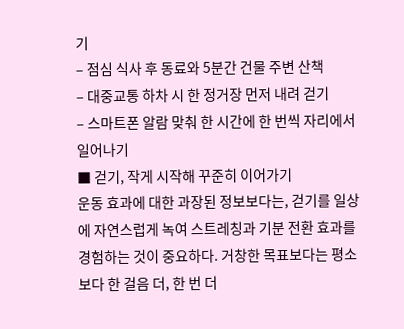기
– 점심 식사 후 동료와 5분간 건물 주변 산책
– 대중교통 하차 시 한 정거장 먼저 내려 걷기
– 스마트폰 알람 맞춰 한 시간에 한 번씩 자리에서 일어나기
■ 걷기, 작게 시작해 꾸준히 이어가기
운동 효과에 대한 과장된 정보보다는, 걷기를 일상에 자연스럽게 녹여 스트레칭과 기분 전환 효과를 경험하는 것이 중요하다. 거창한 목표보다는 평소보다 한 걸음 더, 한 번 더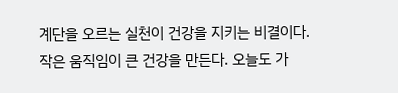계단을 오르는 실천이 건강을 지키는 비결이다.
작은 움직임이 큰 건강을 만든다. 오늘도 가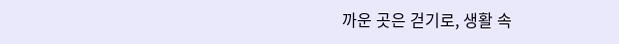까운 곳은 걷기로, 생활 속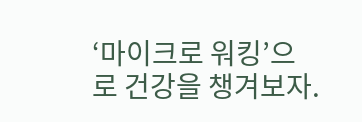‘마이크로 워킹’으로 건강을 챙겨보자.